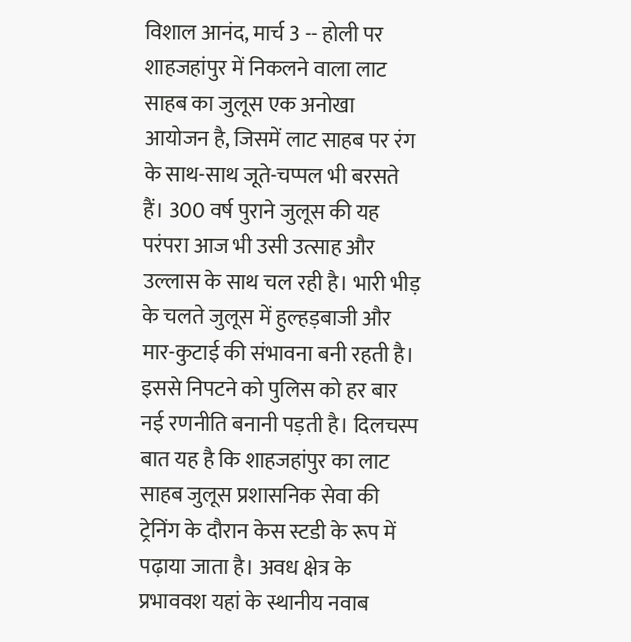विशाल आनंद, मार्च 3 -- होली पर शाहजहांपुर में निकलने वाला लाट साहब का जुलूस एक अनोखा आयोजन है, जिसमें लाट साहब पर रंग के साथ-साथ जूते-चप्पल भी बरसते हैं। 300 वर्ष पुराने जुलूस की यह परंपरा आज भी उसी उत्साह और उल्लास के साथ चल रही है। भारी भीड़ के चलते जुलूस में हुल्हड़बाजी और मार-कुटाई की संभावना बनी रहती है। इससे निपटने को पुलिस को हर बार नई रणनीति बनानी पड़ती है। दिलचस्प बात यह है कि शाहजहांपुर का लाट साहब जुलूस प्रशासनिक सेवा की ट्रेनिंग के दौरान केस स्टडी के रूप में पढ़ाया जाता है। अवध क्षेत्र के प्रभाववश यहां के स्थानीय नवाब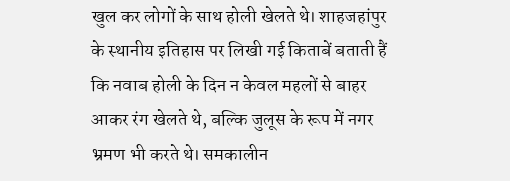खुल कर लोगों के साथ होली खेलते थे। शाहजहांपुर के स्थानीय इतिहास पर लिखी गई किताबें बताती हैं कि नवाब होली के दिन न केवल महलों से बाहर आकर रंग खेलते थे, बल्कि जुलूस के रूप में नगर भ्रमण भी करते थे। समकालीन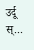उर्दू स्...